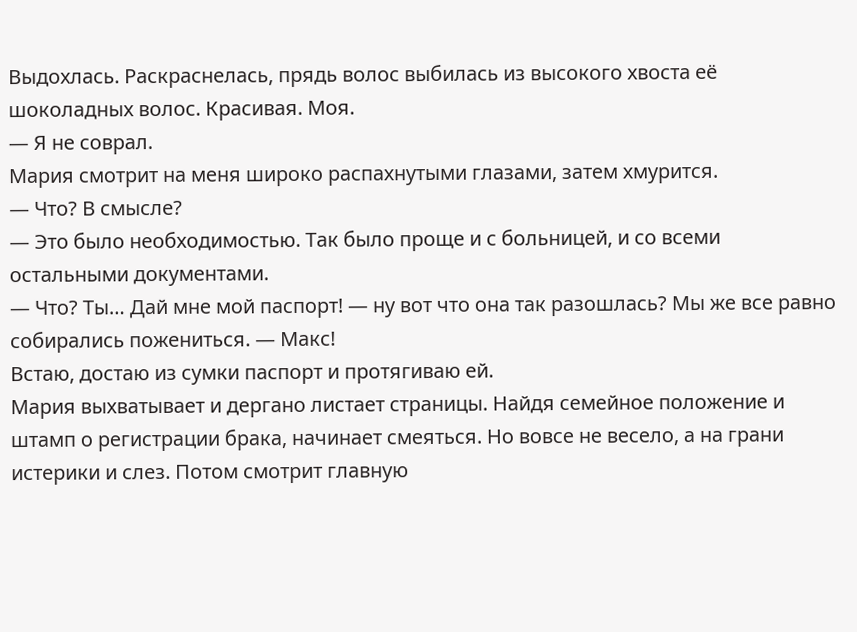Выдохлась. Раскраснелась, прядь волос выбилась из высокого хвоста её шоколадных волос. Красивая. Моя.
— Я не соврал.
Мария смотрит на меня широко распахнутыми глазами, затем хмурится.
— Что? В смысле?
— Это было необходимостью. Так было проще и с больницей, и со всеми остальными документами.
— Что? Ты… Дай мне мой паспорт! — ну вот что она так разошлась? Мы же все равно собирались пожениться. — Макс!
Встаю, достаю из сумки паспорт и протягиваю ей.
Мария выхватывает и дергано листает страницы. Найдя семейное положение и штамп о регистрации брака, начинает смеяться. Но вовсе не весело, а на грани истерики и слез. Потом смотрит главную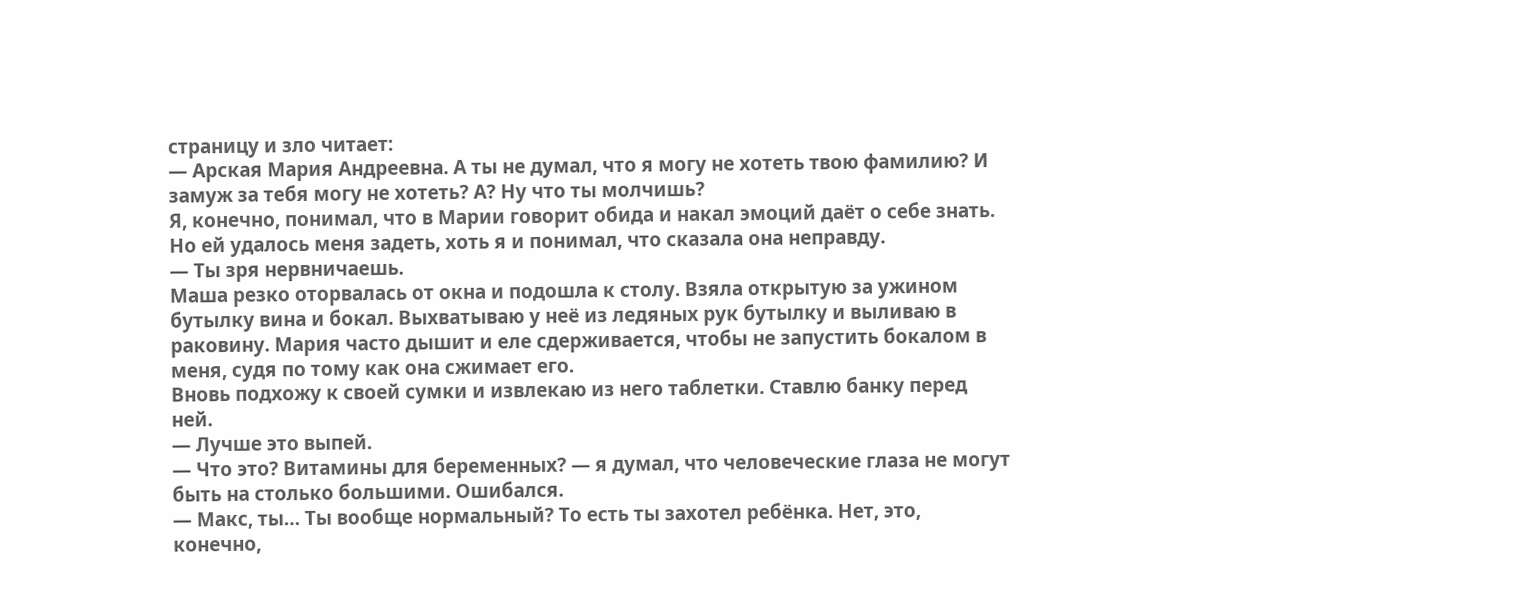страницу и зло читает:
— Арская Мария Андреевна. А ты не думал, что я могу не хотеть твою фамилию? И замуж за тебя могу не хотеть? А? Ну что ты молчишь?
Я, конечно, понимал, что в Марии говорит обида и накал эмоций даёт о себе знать. Но ей удалось меня задеть, хоть я и понимал, что сказала она неправду.
— Ты зря нервничаешь.
Маша резко оторвалась от окна и подошла к столу. Взяла открытую за ужином бутылку вина и бокал. Выхватываю у неё из ледяных рук бутылку и выливаю в раковину. Мария часто дышит и еле сдерживается, чтобы не запустить бокалом в меня, судя по тому как она сжимает его.
Вновь подхожу к своей сумки и извлекаю из него таблетки. Ставлю банку перед ней.
— Лучше это выпей.
— Что это? Витамины для беременных? — я думал, что человеческие глаза не могут быть на столько большими. Ошибался.
— Макс, ты… Ты вообще нормальный? То есть ты захотел ребёнка. Нет, это, конечно,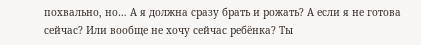похвально, но… А я должна сразу брать и рожать? А если я не готова сейчас? Или вообще не хочу сейчас ребёнка? Ты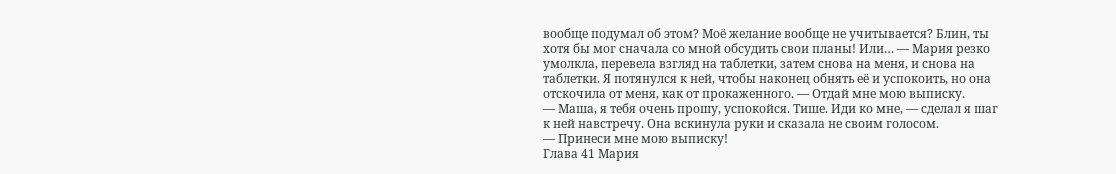вообще подумал об этом? Моё желание вообще не учитывается? Блин, ты хотя бы мог сначала со мной обсудить свои планы! Или… — Мария резко умолкла, перевела взгляд на таблетки, затем снова на меня, и снова на таблетки. Я потянулся к ней, чтобы наконец обнять её и успокоить, но она отскочила от меня, как от прокаженного. — Отдай мне мою выписку.
— Маша, я тебя очень прошу, успокойся. Тише. Иди ко мне, — сделал я шаг к ней навстречу. Она вскинула руки и сказала не своим голосом.
— Принеси мне мою выписку!
Глава 41 Мария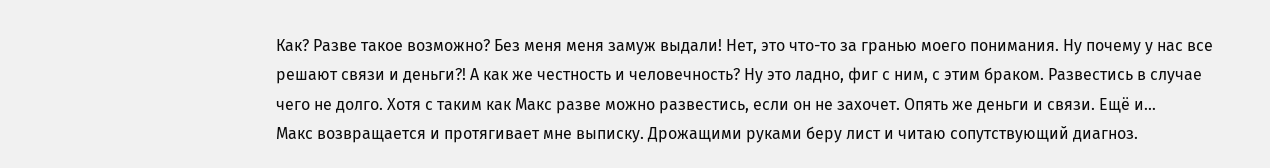Как? Разве такое возможно? Без меня меня замуж выдали! Нет, это что-то за гранью моего понимания. Ну почему у нас все решают связи и деньги?! А как же честность и человечность? Ну это ладно, фиг с ним, с этим браком. Развестись в случае чего не долго. Хотя с таким как Макс разве можно развестись, если он не захочет. Опять же деньги и связи. Ещё и…
Макс возвращается и протягивает мне выписку. Дрожащими руками беру лист и читаю сопутствующий диагноз.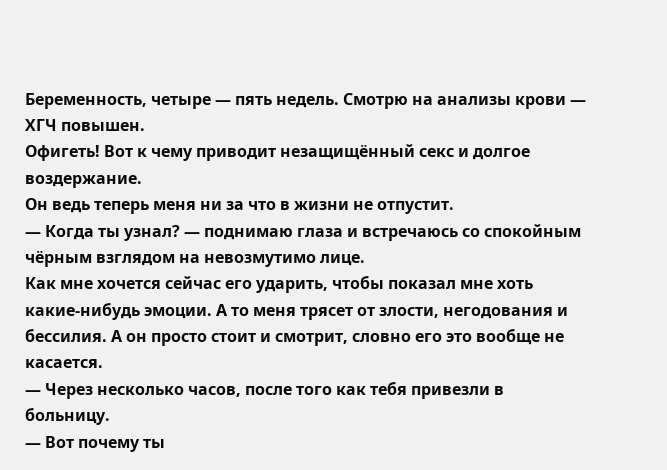Беременность, четыре — пять недель. Смотрю на анализы крови — ХГЧ повышен.
Офигеть! Вот к чему приводит незащищённый секс и долгое воздержание.
Он ведь теперь меня ни за что в жизни не отпустит.
— Когда ты узнал? — поднимаю глаза и встречаюсь со спокойным чёрным взглядом на невозмутимо лице.
Как мне хочется сейчас его ударить, чтобы показал мне хоть какие-нибудь эмоции. А то меня трясет от злости, негодования и бессилия. А он просто стоит и смотрит, словно его это вообще не касается.
— Через несколько часов, после того как тебя привезли в больницу.
— Вот почему ты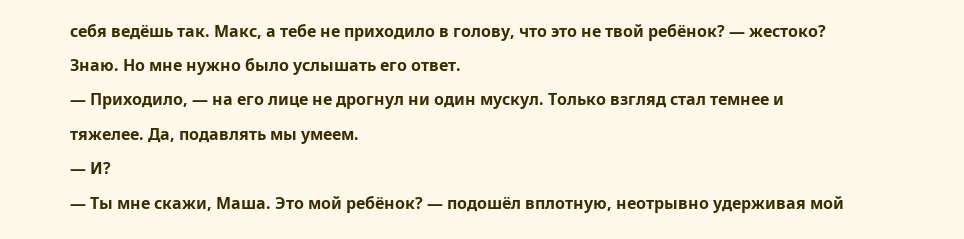себя ведёшь так. Макс, а тебе не приходило в голову, что это не твой ребёнок? — жестоко? Знаю. Но мне нужно было услышать его ответ.
— Приходило, — на его лице не дрогнул ни один мускул. Только взгляд стал темнее и тяжелее. Да, подавлять мы умеем.
— И?
— Ты мне скажи, Маша. Это мой ребёнок? — подошёл вплотную, неотрывно удерживая мой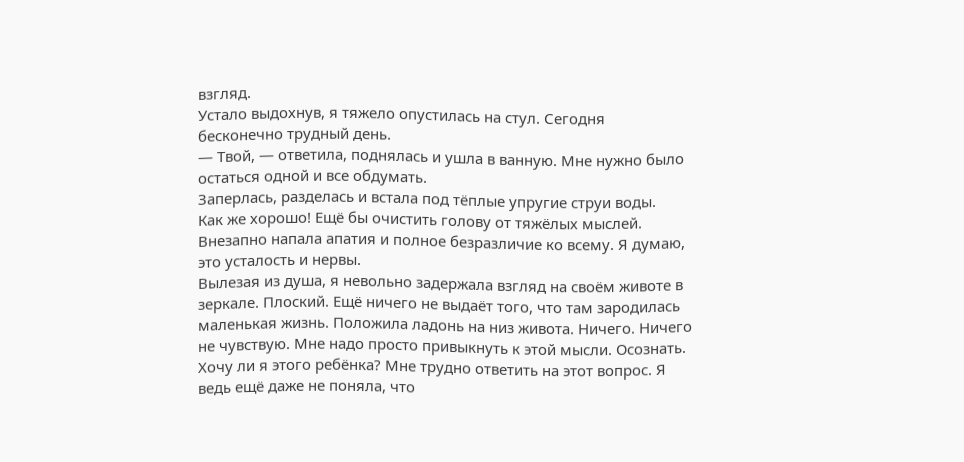взгляд.
Устало выдохнув, я тяжело опустилась на стул. Сегодня бесконечно трудный день.
— Твой, — ответила, поднялась и ушла в ванную. Мне нужно было остаться одной и все обдумать.
Заперлась, разделась и встала под тёплые упругие струи воды.
Как же хорошо! Ещё бы очистить голову от тяжёлых мыслей. Внезапно напала апатия и полное безразличие ко всему. Я думаю, это усталость и нервы.
Вылезая из душа, я невольно задержала взгляд на своём животе в зеркале. Плоский. Ещё ничего не выдаёт того, что там зародилась маленькая жизнь. Положила ладонь на низ живота. Ничего. Ничего не чувствую. Мне надо просто привыкнуть к этой мысли. Осознать. Хочу ли я этого ребёнка? Мне трудно ответить на этот вопрос. Я ведь ещё даже не поняла, что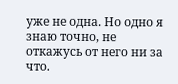уже не одна. Но одно я знаю точно, не откажусь от него ни за что.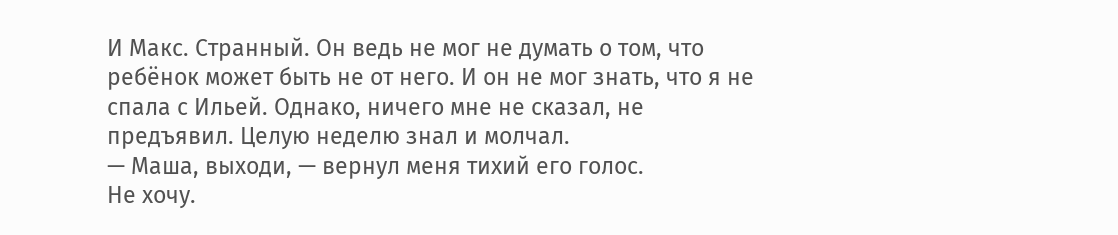И Макс. Странный. Он ведь не мог не думать о том, что ребёнок может быть не от него. И он не мог знать, что я не спала с Ильей. Однако, ничего мне не сказал, не предъявил. Целую неделю знал и молчал.
— Маша, выходи, — вернул меня тихий его голос.
Не хочу.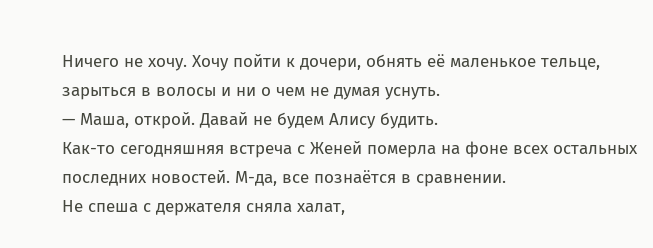Ничего не хочу. Хочу пойти к дочери, обнять её маленькое тельце, зарыться в волосы и ни о чем не думая уснуть.
— Маша, открой. Давай не будем Алису будить.
Как-то сегодняшняя встреча с Женей померла на фоне всех остальных последних новостей. М-да, все познаётся в сравнении.
Не спеша с держателя сняла халат,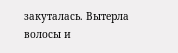закуталась. Вытерла волосы и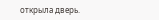открыла дверь.